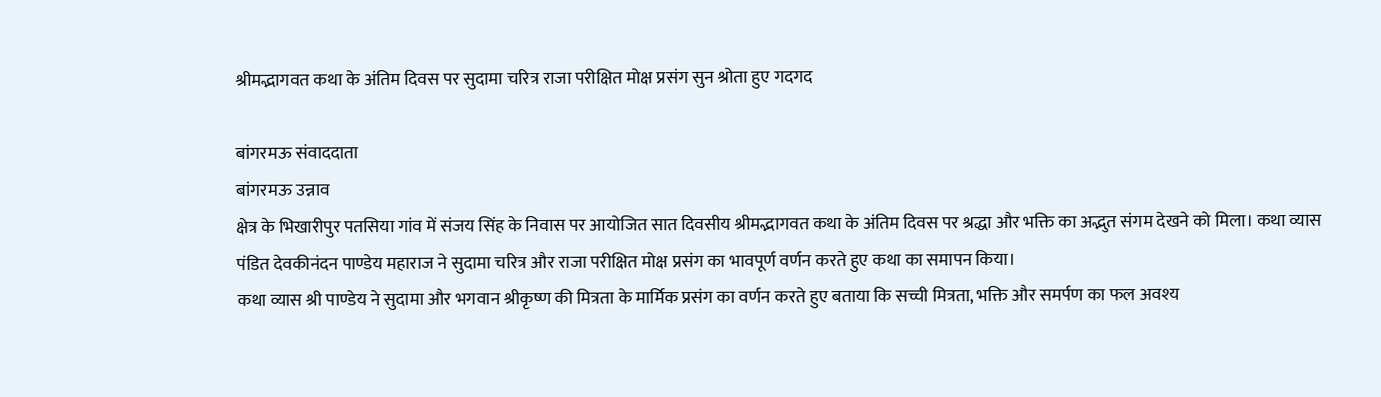श्रीमद्भागवत कथा के अंतिम दिवस पर सुदामा चरित्र राजा परीक्षित मोक्ष प्रसंग सुन श्रोता हुए गदगद

बांगरमऊ संवाददाता
बांगरमऊ उन्नाव
क्षेत्र के भिखारीपुर पतसिया गांव में संजय सिंह के निवास पर आयोजित सात दिवसीय श्रीमद्भागवत कथा के अंतिम दिवस पर श्रद्धा और भक्ति का अद्भुत संगम देखने को मिला। कथा व्यास पंडित देवकीनंदन पाण्डेय महाराज ने सुदामा चरित्र और राजा परीक्षित मोक्ष प्रसंग का भावपूर्ण वर्णन करते हुए कथा का समापन किया।
कथा व्यास श्री पाण्डेय ने सुदामा और भगवान श्रीकृष्ण की मित्रता के मार्मिक प्रसंग का वर्णन करते हुए बताया कि सच्ची मित्रता, भक्ति और समर्पण का फल अवश्य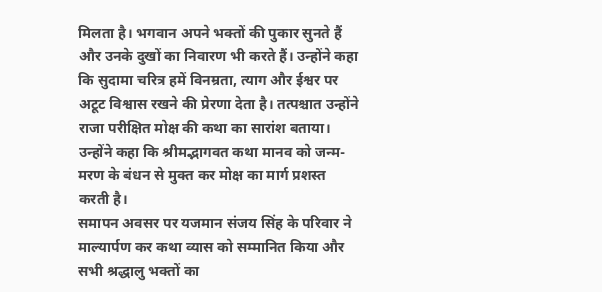मिलता है। भगवान अपने भक्तों की पुकार सुनते हैं और उनके दुखों का निवारण भी करते हैं। उन्होंने कहा कि सुदामा चरित्र हमें विनम्रता, त्याग और ईश्वर पर अटूट विश्वास रखने की प्रेरणा देता है। तत्पश्चात उन्होंने राजा परीक्षित मोक्ष की कथा का सारांश बताया। उन्होंने कहा कि श्रीमद्भागवत कथा मानव को जन्म-मरण के बंधन से मुक्त कर मोक्ष का मार्ग प्रशस्त करती है।
समापन अवसर पर यजमान संजय सिंह के परिवार ने माल्यार्पण कर कथा व्यास को सम्मानित किया और सभी श्रद्धालु भक्तों का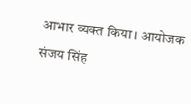आभार व्यक्त किया। आयोजक संजय सिंह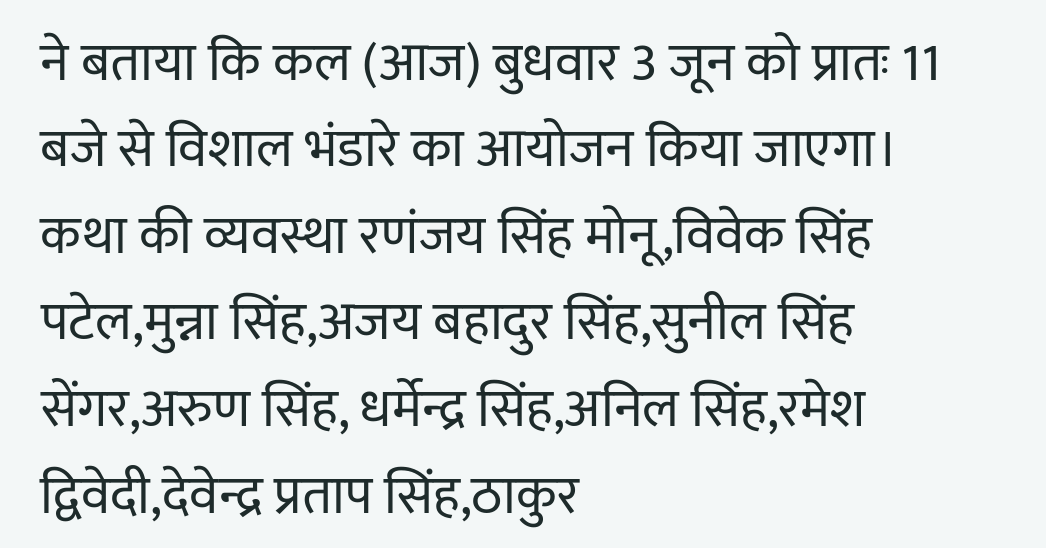ने बताया कि कल (आज) बुधवार 3 जून को प्रातः 11 बजे से विशाल भंडारे का आयोजन किया जाएगा। कथा की व्यवस्था रणंजय सिंह मोनू,विवेक सिंह पटेल,मुन्ना सिंह,अजय बहादुर सिंह,सुनील सिंह सेंगर,अरुण सिंह, धर्मेन्द्र सिंह,अनिल सिंह,रमेश द्विवेदी,देवेन्द्र प्रताप सिंह,ठाकुर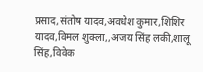प्रसाद,संतोष यादव,अवधेश कुमार,शिशिर यादव,विमल शुक्ला,,अजय सिंह लकी,शालू सिंह,विवेक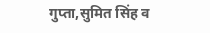गुप्ता,सुमित सिंह व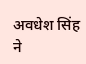अवधेश सिंह ने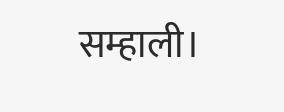सम्हाली।